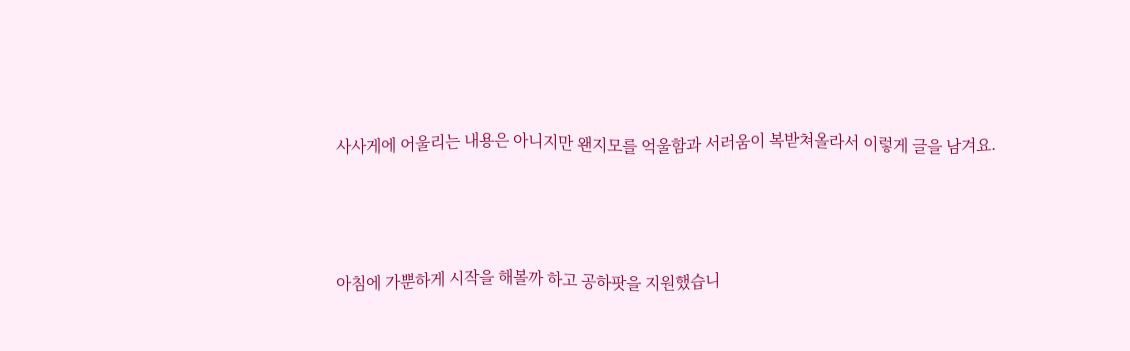사사게에 어울리는 내용은 아니지만 왠지모를 억울함과 서러움이 복받쳐올라서 이렇게 글을 남겨요.



아침에 가뿐하게 시작을 해볼까 하고 공하팟을 지원했습니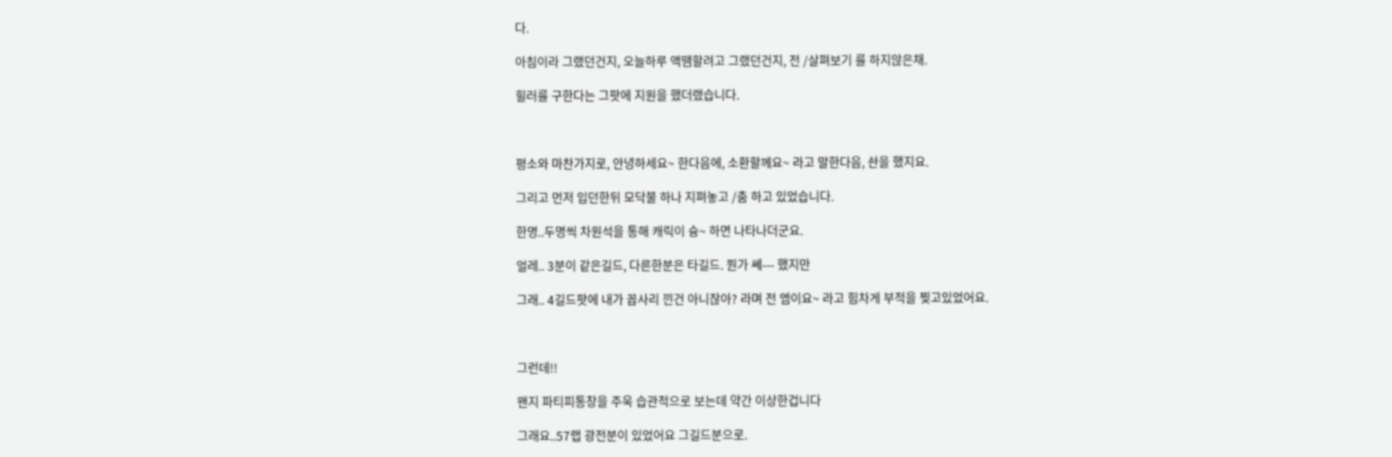다.

아침이라 그랬던건지, 오늘하루 액땜할려고 그랬던건지, 전 /살펴보기 를 하지않은채.

힐러를 구한다는 그팟에 지원을 했더랬습니다.



평소와 마찬가지로, 안녕하세요~ 한다음에, 소환할께요~ 라고 말한다음, 솬을 했지요.

그리고 먼저 입던한뒤 모닥불 하나 지펴놓고 /춤 하고 있었습니다.

한명..두명씩 차원석을 통해 캐릭이 슝~ 하면 나타나더군요.

얼레.. 3분이 같은길드, 다른한분은 타길드. 뭔가 쎄--- 했지만

그래.. 4길드팟에 내가 꼽사리 낀건 아니잖아? 라며 전 엠이요~ 라고 힘차게 부적을 찢고있었어요.



그런데!!

왠지 파티피통창을 주욱 습관적으로 보는데 약간 이상한겁니다

그래요..57랩 광전분이 있었어요 그길드분으로.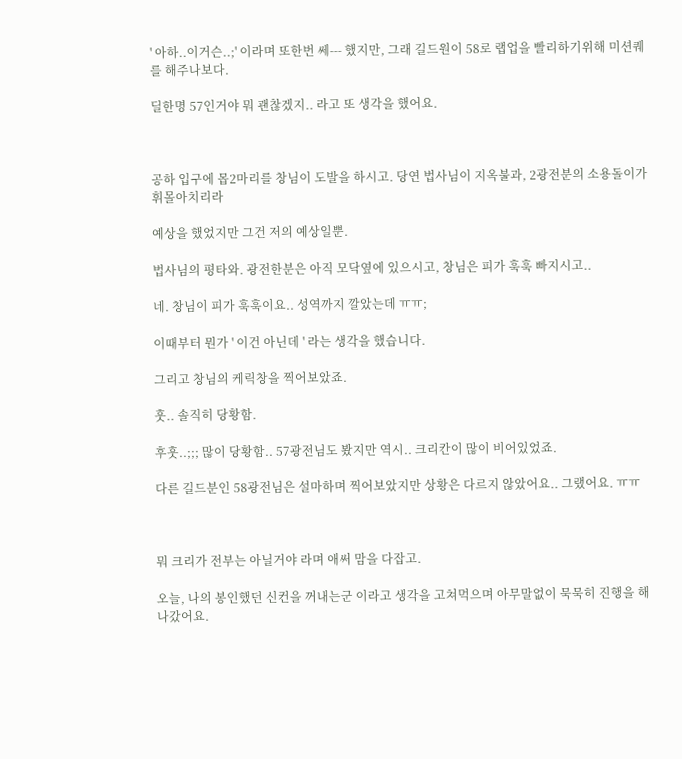' 아하..이거슨..;' 이라며 또한번 쎄--- 했지만, 그래 길드원이 58로 랩업을 빨리하기위해 미션퀘를 해주나보다.

딜한명 57인거야 뭐 괜찮겠지.. 라고 또 생각을 했어요.



공하 입구에 몹2마리를 창님이 도발을 하시고. 당연 법사님이 지옥불과, 2광전분의 소용돌이가 휘몰아치리라

예상을 했었지만 그건 저의 예상일뿐.

법사님의 평타와. 광전한분은 아직 모닥옆에 있으시고, 창님은 피가 훅훅 빠지시고..

네. 창님이 피가 훅훅이요.. 성역까지 깔았는데 ㅠㅠ;

이때부터 뭔가 ' 이건 아닌데 ' 라는 생각을 했습니다.

그리고 창님의 케릭창을 찍어보았죠.

훗.. 솔직히 당황함.

후훗..;;; 많이 당황함.. 57광전님도 봤지만 역시.. 크리칸이 많이 비어있었죠.

다른 길드분인 58광전님은 설마하며 찍어보았지만 상황은 다르지 않았어요.. 그랬어요. ㅠㅠ



뭐 크리가 전부는 아닐거야 라며 애써 맘을 다잡고.

오늘, 나의 봉인했던 신컨을 꺼내는군 이라고 생각을 고쳐먹으며 아무말없이 묵묵히 진행을 해나갔어요.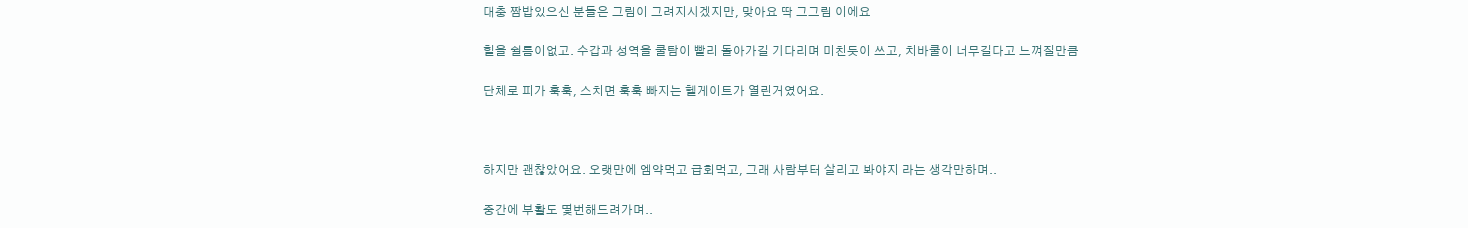대충 짬밥있으신 분들은 그림이 그려지시겠지만, 맞아요 딱 그그림 이에요

힐을 쉴틈이없고. 수갑과 성역을 쿨탐이 빨리 돌아가길 기다리며 미친듯이 쓰고, 치바쿨이 너무길다고 느껴질만큼

단체로 피가 훅훅, 스치면 훅훅 빠지는 헬게이트가 열린거였어요.



하지만 괜찮았어요. 오랫만에 엠약먹고 급회먹고, 그래 사람부터 살리고 봐야지 라는 생각만하며..

중간에 부활도 몇번해드려가며..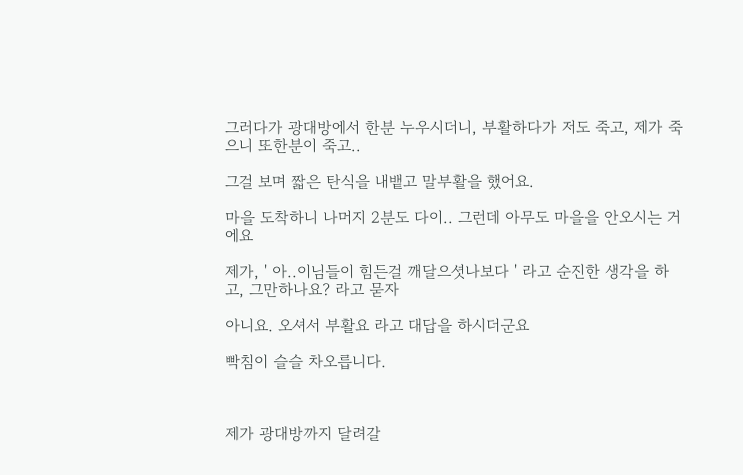그러다가 광대방에서 한분 누우시더니, 부활하다가 저도 죽고, 제가 죽으니 또한분이 죽고..

그걸 보며 짧은 탄식을 내뱉고 말부활을 했어요.

마을 도착하니 나머지 2분도 다이.. 그런데 아무도 마을을 안오시는 거에요

제가, ' 아..이님들이 힘든걸 깨달으셧나보다 ' 라고 순진한 생각을 하고, 그만하나요? 라고 묻자

아니요. 오셔서 부활요 라고 대답을 하시더군요

빡침이 슬슬 차오릅니다.



제가 광대방까지 달려갈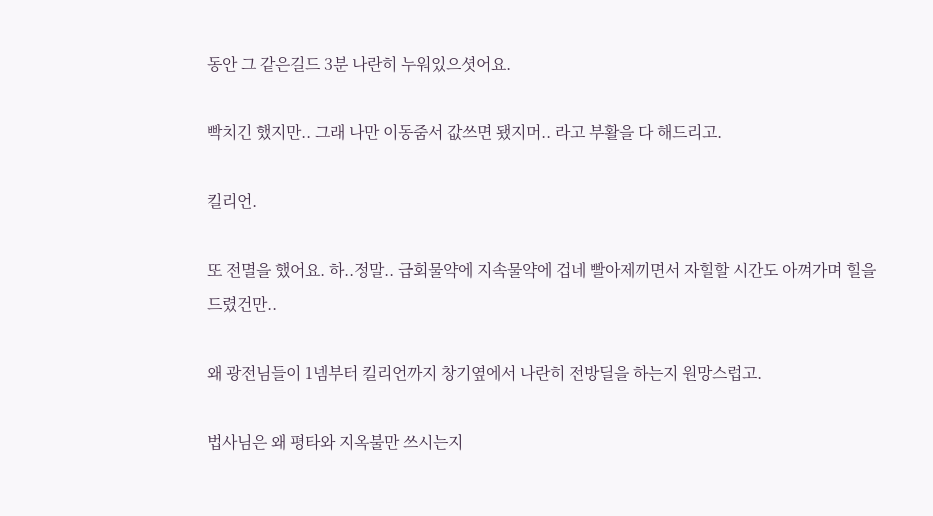동안 그 같은길드 3분 나란히 누워있으셧어요.

빡치긴 했지만.. 그래 나만 이동줌서 값쓰면 됐지머.. 라고 부활을 다 해드리고.

킬리언.

또 전멸을 했어요. 하..정말.. 급회물약에 지속물약에 겁네 빨아제끼면서 자힐할 시간도 아껴가며 힐을 드렸건만..

왜 광전님들이 1넴부터 킬리언까지 창기옆에서 나란히 전방딜을 하는지 원망스럽고.

법사님은 왜 평타와 지옥불만 쓰시는지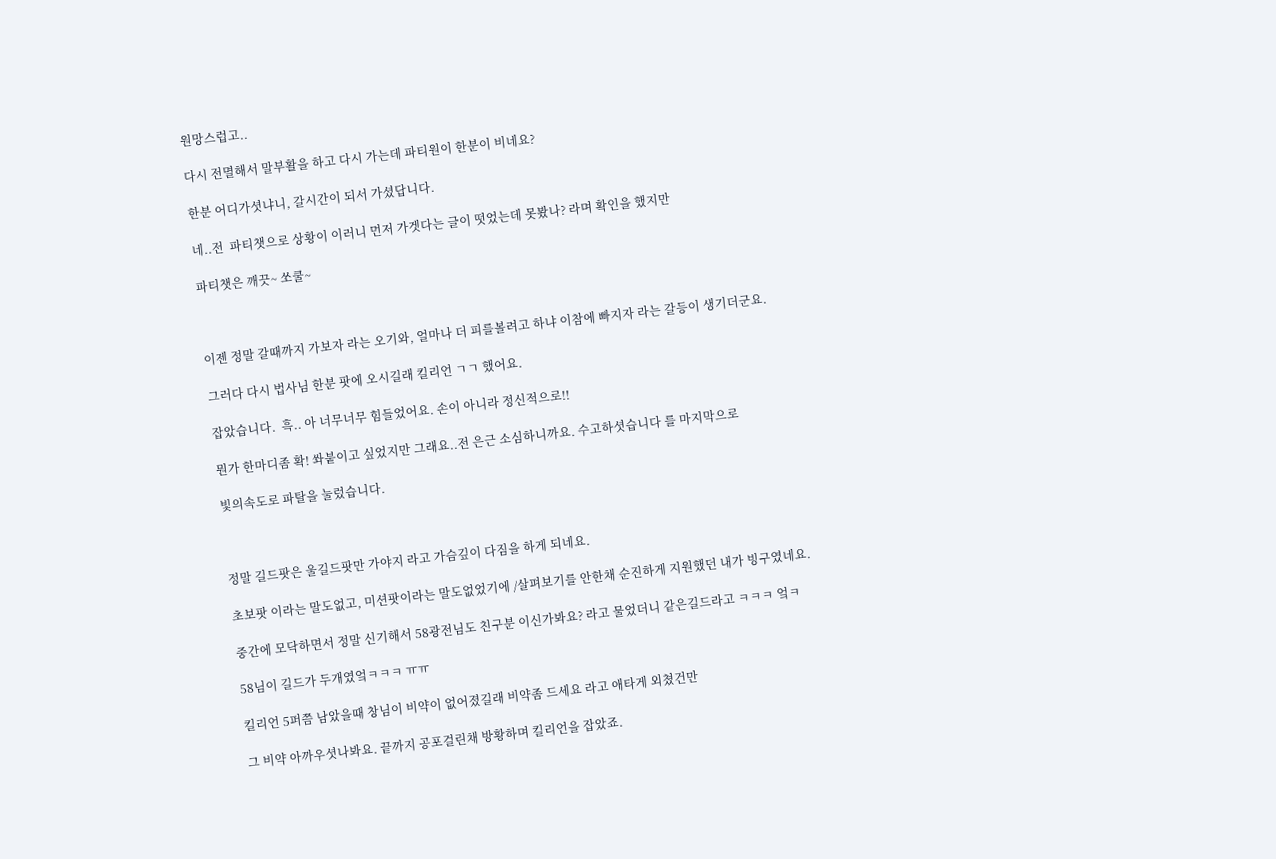원망스럽고..

다시 전멸해서 말부활을 하고 다시 가는데 파티원이 한분이 비네요?

한분 어디가셧냐니, 갈시간이 되서 가셨답니다.

네..전  파티챗으로 상황이 이러니 먼저 가겟다는 글이 떳었는데 못봤나? 라며 확인을 했지만

파티챗은 깨끗~ 쏘쿨~



이젠 정말 갈때까지 가보자 라는 오기와, 얼마나 더 피를볼려고 하냐 이참에 빠지자 라는 갈등이 생기더군요.

그러다 다시 법사님 한분 팟에 오시길래 킬리언 ㄱㄱ 했어요.

잡았습니다.  흑.. 아 너무너무 힘들었어요. 손이 아니라 정신적으로!!

뭔가 한마디좀 확! 쏴붙이고 싶었지만 그래요..전 은근 소심하니까요. 수고하셧습니다 를 마지막으로

빛의속도로 파탈을 눌렀습니다.



정말 길드팟은 울길드팟만 가야지 라고 가슴깊이 다짐을 하게 되네요.

초보팟 이라는 말도없고, 미션팟이라는 말도없었기에 /살펴보기를 안한채 순진하게 지원했던 내가 빙구였네요.

중간에 모닥하면서 정말 신기해서 58광전님도 친구분 이신가봐요? 라고 물었더니 같은길드라고 ㅋㅋㅋ 엌ㅋ

58님이 길드가 두개였엌ㅋㅋㅋ ㅠㅠ

킬리언 5퍼쯤 남았을때 창님이 비약이 없어졌길래 비약좀 드세요 라고 애타게 외쳤건만

그 비약 아까우셧나봐요. 끝까지 공포걸린채 방황하며 킬리언을 잡았죠.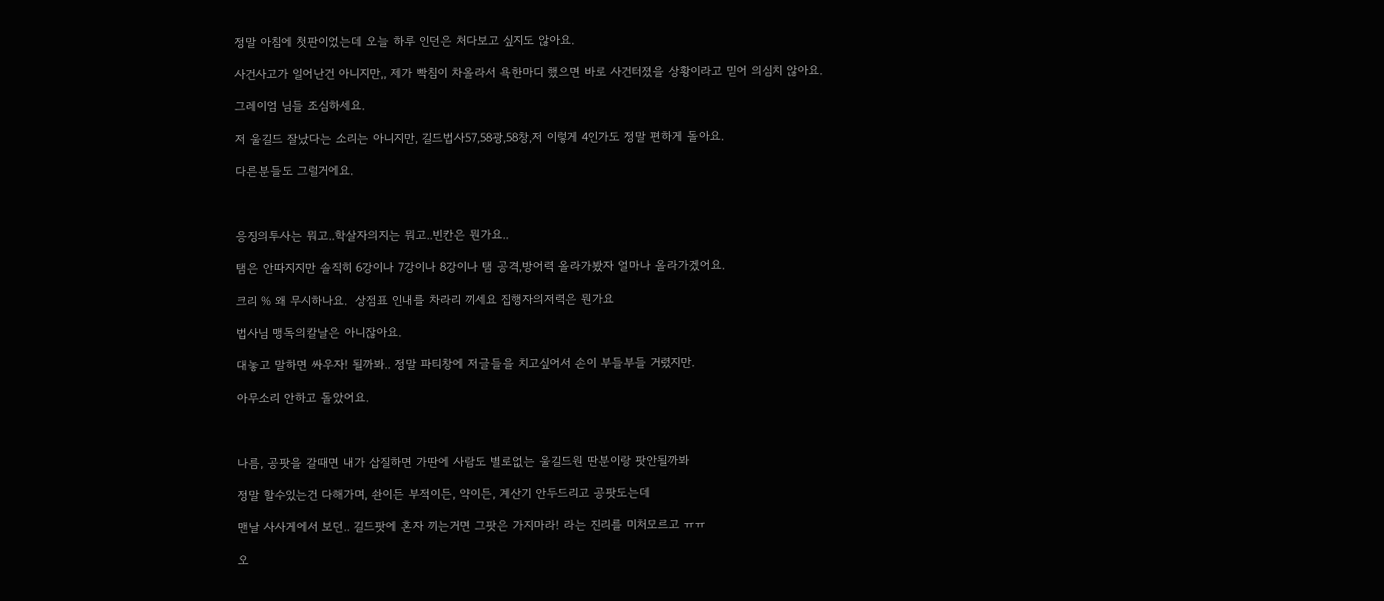정말 아침에 첫판이었는데 오늘 하루 인던은 처다보고 싶지도 않아요.

사건사고가 일어난건 아니지만,, 제가 빡침이 차올라서 욕한마디 했으면 바로 사건터졌을 상황이라고 믿어 의심치 않아요.

그레이엄 님들 조심하세요.

저 울길드 잘났다는 소리는 아니지만, 길드법사57,58광,58창,저 이렇게 4인가도 정말 편하게 돌아요.

다른분들도 그럴거에요.



응징의투사는 뭐고..학살자의지는 뭐고..빈칸은 뭔가요..

탬은 안따지지만 솔직히 6강이나 7강이나 8강이나 탬 공격,방어력 올라가봤자 얼마나 올라가겠어요.

크리 % 왜 무시하나요.  상점표 인내를 차라리 끼세요 집행자의저력은 뭔가요

법사님 맹독의칼날은 아니잖아요.

대놓고 말하면 싸우자! 될까봐.. 정말 파티창에 저글들을 치고싶어서 손이 부들부들 거렸지만.

아무소리 안하고 돌았어요.



나름, 공팟을 갈때면 내가 삽질하면 가딴에 사람도 별로없는 울길드원 딴분이랑 팟안될까봐

정말 할수있는건 다해가며, 솬이든 부적이든, 약이든, 계산기 안두드리고 공팟도는데

맨날 사사게에서 보던.. 길드팟에 혼자 끼는거면 그팟은 가지마라! 라는 진리를 미처모르고 ㅠㅠ

오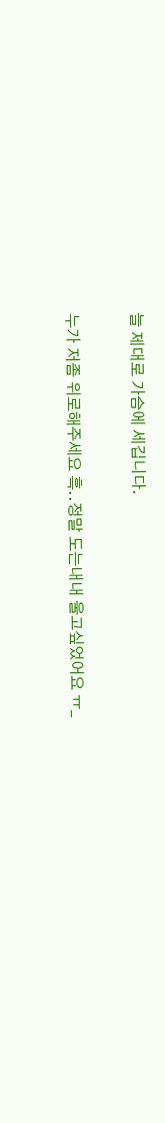늘 제대로 가슴에 세깁니다.

누가 저좀 위로해주세요 흑..정말 도는내내 울고싶었어요 ㅠ_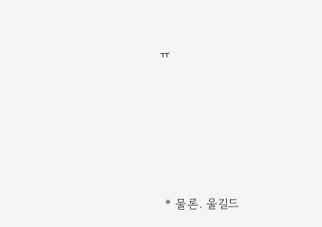ㅠ







 * 물론. 울길드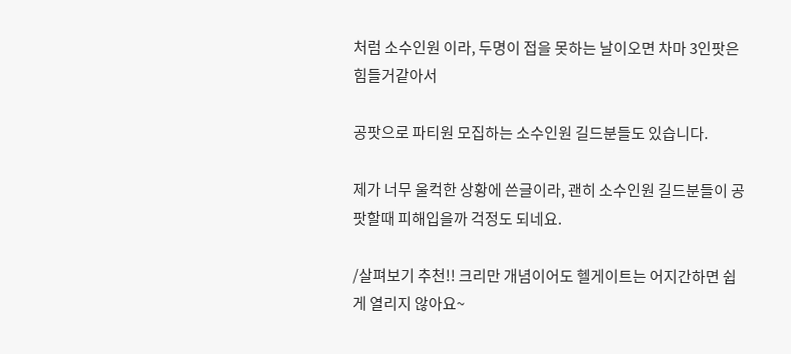처럼 소수인원 이라, 두명이 접을 못하는 날이오면 차마 3인팟은 힘들거같아서

공팟으로 파티원 모집하는 소수인원 길드분들도 있습니다.

제가 너무 울컥한 상황에 쓴글이라, 괜히 소수인원 길드분들이 공팟할때 피해입을까 걱정도 되네요.

/살펴보기 추천!! 크리만 개념이어도 헬게이트는 어지간하면 쉽게 열리지 않아요~